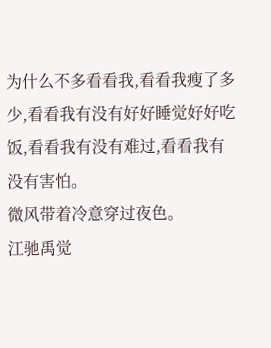为什么不多看看我,看看我瘦了多少,看看我有没有好好睡觉好好吃饭,看看我有没有难过,看看我有没有害怕。
微风带着冷意穿过夜色。
江驰禹觉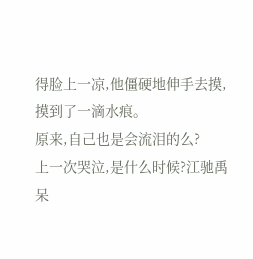得脸上一凉,他僵硬地伸手去摸,摸到了一滴水痕。
原来,自己也是会流泪的么?
上一次哭泣,是什么时候?江驰禹呆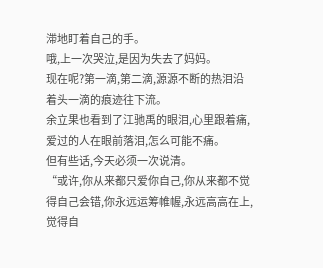滞地盯着自己的手。
哦,上一次哭泣,是因为失去了妈妈。
现在呢?第一滴,第二滴,源源不断的热泪沿着头一滴的痕迹往下流。
余立果也看到了江驰禹的眼泪,心里跟着痛,爱过的人在眼前落泪,怎么可能不痛。
但有些话,今天必须一次说清。
“或许,你从来都只爱你自己,你从来都不觉得自己会错,你永远运筹帷幄,永远高高在上,觉得自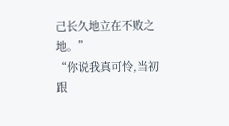己长久地立在不败之地。”
“你说我真可怜,当初跟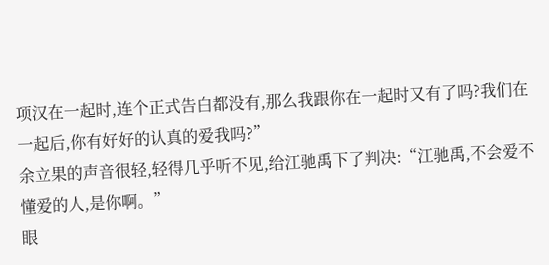项汉在一起时,连个正式告白都没有,那么我跟你在一起时又有了吗?我们在一起后,你有好好的认真的爱我吗?”
余立果的声音很轻,轻得几乎听不见,给江驰禹下了判决:“江驰禹,不会爱不懂爱的人,是你啊。”
眼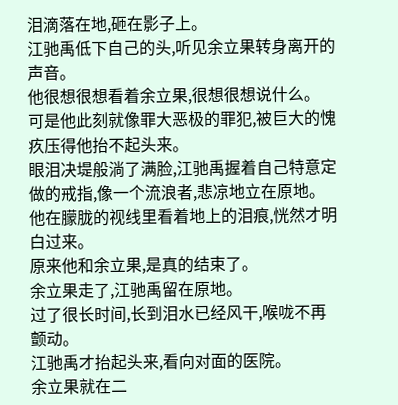泪滴落在地,砸在影子上。
江驰禹低下自己的头,听见余立果转身离开的声音。
他很想很想看着余立果,很想很想说什么。
可是他此刻就像罪大恶极的罪犯,被巨大的愧疚压得他抬不起头来。
眼泪决堤般淌了满脸,江驰禹握着自己特意定做的戒指,像一个流浪者,悲凉地立在原地。
他在朦胧的视线里看着地上的泪痕,恍然才明白过来。
原来他和余立果,是真的结束了。
余立果走了,江驰禹留在原地。
过了很长时间,长到泪水已经风干,喉咙不再颤动。
江驰禹才抬起头来,看向对面的医院。
余立果就在二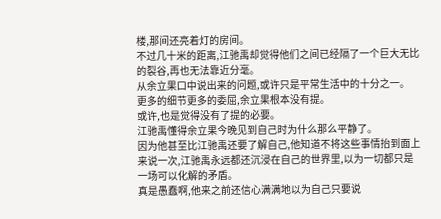楼,那间还亮着灯的房间。
不过几十米的距离,江驰禹却觉得他们之间已经隔了一个巨大无比的裂谷,再也无法靠近分毫。
从余立果口中说出来的问题,或许只是平常生活中的十分之一。
更多的细节更多的委屈,余立果根本没有提。
或许,也是觉得没有了提的必要。
江驰禹懂得余立果今晚见到自己时为什么那么平静了。
因为他甚至比江驰禹还要了解自己,他知道不将这些事情抬到面上来说一次,江驰禹永远都还沉浸在自己的世界里,以为一切都只是一场可以化解的矛盾。
真是愚蠢啊,他来之前还信心满满地以为自己只要说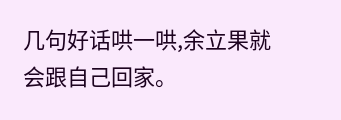几句好话哄一哄,余立果就会跟自己回家。